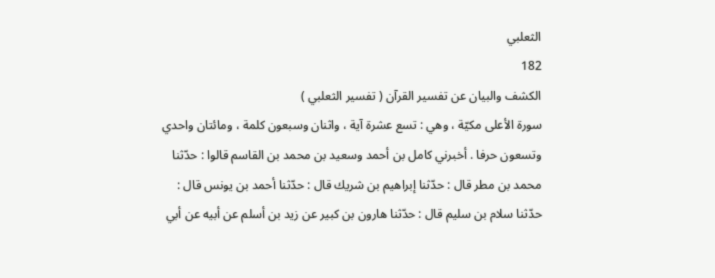الثعلبي
182
الكشف والبيان عن تفسير القرآن ( تفسير الثعلبي )
سورة الأعلى مكيّة ، وهي : تسع عشرة آية ، واثنان وسبعون كلمة ، ومائتان واحدي وتسعون حرفا . أخبرني كامل بن أحمد وسعيد بن محمد بن القاسم قالوا : حدّثنا محمد بن مطر قال : حدّثنا إبراهيم بن شريك قال : حدّثنا أحمد بن يونس قال : حدّثنا سلام بن سليم قال : حدّثنا هارون بن كبير عن زيد بن أسلم عن أبيه عن أبي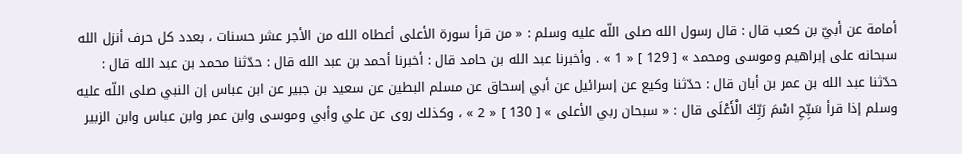أمامة عن أبيّ بن كعب قال : قال رسول الله صلى اللّه عليه وسلم : « من قرأ سورة الأعلى أعطاه الله من الأجر عشر حسنات ، بعدد كل حرف أنزل الله سبحانه على إبراهيم وموسى ومحمد » [ 129 ] « 1 » . وأخبرنا عبد الله بن حامد قال : أخبرنا أحمد بن عبد الله قال : حدّثنا محمد بن عبد الله قال : حدّثنا عبد الله بن عمر بن أبان قال : حدّثنا وكيع عن إسرائيل عن أبي إسحاق عن مسلم البطين عن سعيد بن جبير عن ابن عباس إن النبي صلى اللّه عليه وسلم إذا قرأ سَبِّحِ اسْمَ رَبِّكَ الْأَعْلَى قال : « سبحان ربي الأعلى » [ 130 ] « 2 » ، وكذلك روى عن علي وأبي وموسى وابن عمر وابن عباس وابن الزبير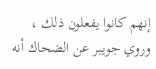إنهم كانوا يفعلون ذلك ، وروي جويبر عن الضحاك أنه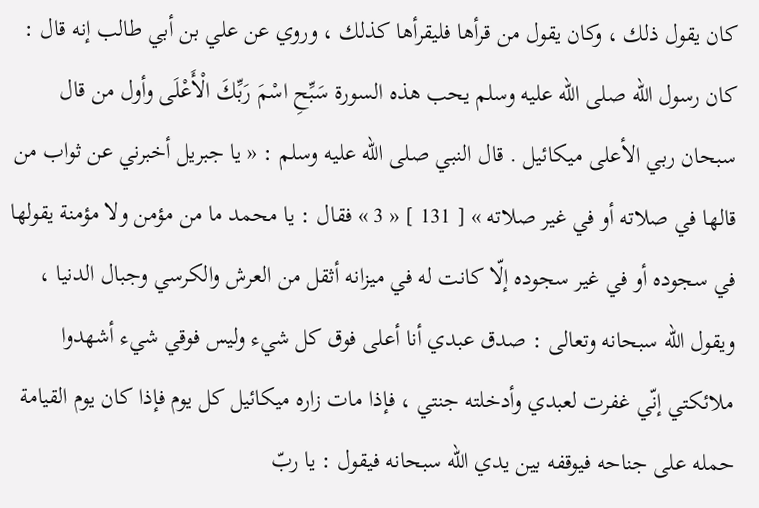كان يقول ذلك ، وكان يقول من قرأها فليقرأها كذلك ، وروي عن علي بن أبي طالب إنه قال : كان رسول الله صلى اللّه عليه وسلم يحب هذه السورة سَبِّحِ اسْمَ رَبِّكَ الْأَعْلَى وأول من قال سبحان ربي الأعلى ميكائيل . قال النبي صلى اللّه عليه وسلم : « يا جبريل أخبرني عن ثواب من قالها في صلاته أو في غير صلاته » [ 131 ] « 3 » فقال : يا محمد ما من مؤمن ولا مؤمنة يقولها في سجوده أو في غير سجوده إلّا كانت له في ميزانه أثقل من العرش والكرسي وجبال الدنيا ، ويقول الله سبحانه وتعالى : صدق عبدي أنا أعلى فوق كل شيء وليس فوقي شيء أشهدوا ملائكتي إنّي غفرت لعبدي وأدخلته جنتي ، فإذا مات زاره ميكائيل كل يوم فإذا كان يوم القيامة حمله على جناحه فيوقفه بين يدي الله سبحانه فيقول : يا ربّ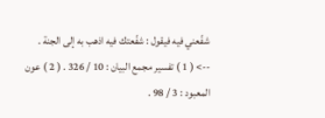شفّعني فيه فيقول : شفّعتك فيه اذهب به إلى الجنة .
--> ( 1 ) تفسير مجمع البيان : 10 / 326 . ( 2 ) عون المعبود : 3 / 98 .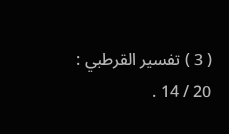( 3 ) تفسير القرطبي : 20 / 14 .